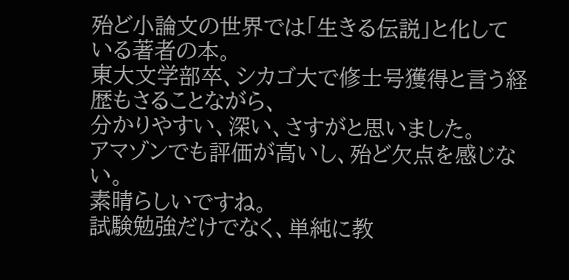殆ど小論文の世界では「生きる伝説」と化している著者の本。
東大文学部卒、シカゴ大で修士号獲得と言う経歴もさることながら、
分かりやすい、深い、さすがと思いました。
アマゾンでも評価が高いし、殆ど欠点を感じない。
素晴らしいですね。
試験勉強だけでなく、単純に教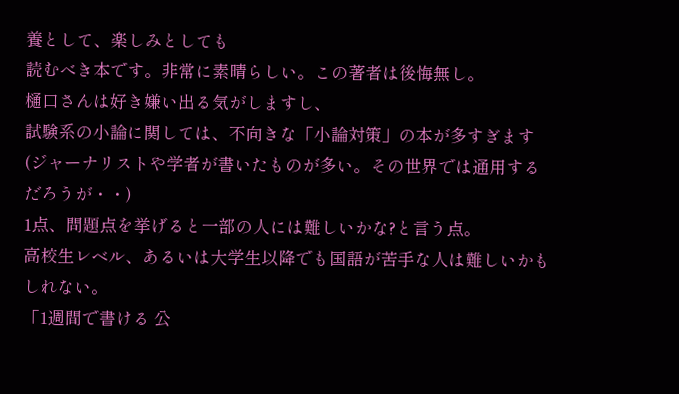養として、楽しみとしても
読むべき本です。非常に素晴らしい。この著者は後悔無し。
樋口さんは好き嫌い出る気がしますし、
試験系の小論に関しては、不向きな「小論対策」の本が多すぎます
(ジャーナリストや学者が書いたものが多い。その世界では通用するだろうが・・)
1点、問題点を挙げると一部の人には難しいかな?と言う点。
高校生レベル、あるいは大学生以降でも国語が苦手な人は難しいかもしれない。
「1週間で書ける 公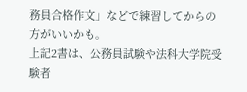務員合格作文」などで練習してからの方がいいかも。
上記2書は、公務員試験や法科大学院受験者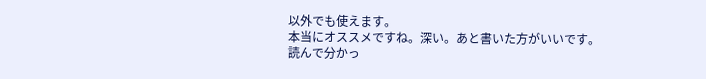以外でも使えます。
本当にオススメですね。深い。あと書いた方がいいです。
読んで分かっ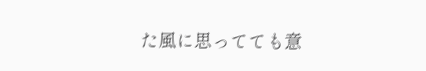た風に思ってても意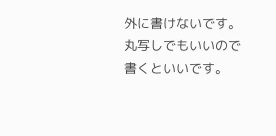外に書けないです。
丸写しでもいいので書くといいです。